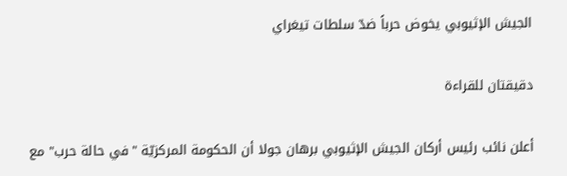الجيش الإثيوبي يخوض حرباً ضدّ سلطات تيغراي

دقيقتان للقراءة

أعلن نائب رئيس أركان الجيش الإثيوبي برهان جولا أن الحكومة المركزيّة "في حالة حرب" مع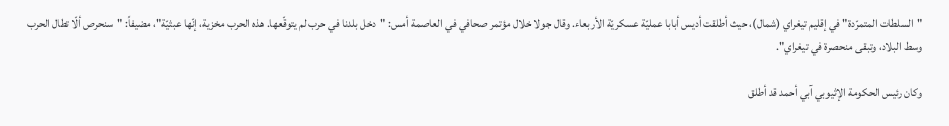"السلطات المتمرّدة" في إقليم تيغراي (شمال)، حيث أطلقت أديس أبابا عمليّة عسكريّة الأربعاء. وقال جولا خلال مؤتمر صحافي في العاصمة أمس: "دخل بلدنا في حرب لم يتوقّعها. هذه الحرب مخزية، إنّها عبثيّة"، مضيفاً: "سنحرص ألّا تطال الحرب وسط البلاد، وتبقى منحصرة في تيغراي".

وكان رئيس الحكومة الإثيوبي آبي أحمد قد أطلق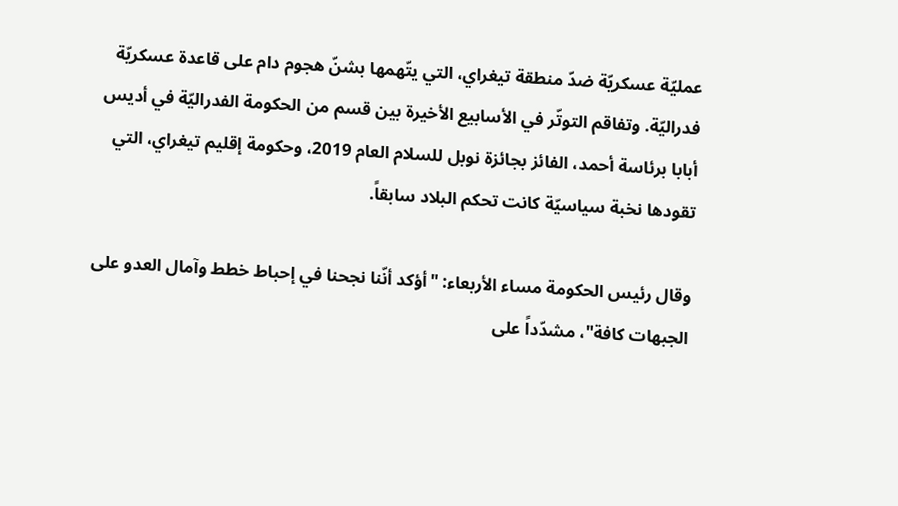عمليّة عسكريّة ضدّ منطقة تيغراي، التي يتّهمها بشنّ هجوم دام على قاعدة عسكريّة فدراليّة. وتفاقم التوتّر في الأسابيع الأخيرة بين قسم من الحكومة الفدراليّة في أديس أبابا برئاسة أحمد، الفائز بجائزة نوبل للسلام العام 2019، وحكومة إقليم تيغراي، التي تقودها نخبة سياسيّة كانت تحكم البلاد سابقاً.

وقال رئيس الحكومة مساء الأربعاء: "أؤكد أنّنا نجحنا في إحباط خطط وآمال العدو على الجبهات كافة"، مشدّداً على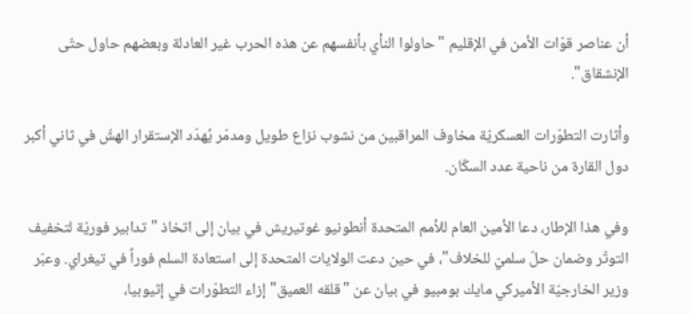أن عناصر قوّات الأمن في الإقليم "حاولوا النأي بأنفسهم عن هذه الحرب غير العادلة وبعضهم حاول حتّى الإنشقاق".

وأثارت التطوّرات العسكريّة مخاوف المراقبين من نشوب نزاع طويل ومدمّر يُهدّد الإستقرار الهشّ في ثاني أكبر دول القارة من ناحية عدد السكّان.

وفي هذا الإطار، دعا الأمين العام للأمم المتحدة أنطونيو غوتيريش في بيان إلى اتخاذ "تدابير فوريّة لتخفيف التوتّر وضمان حلّ سلميّ للخلاف"، في حين دعت الولايات المتحدة إلى استعادة السلم فوراً في تيغراي. وعبّر وزير الخارجيّة الأميركي مايك بومبيو في بيان عن "قلقه العميق" إزاء التطوّرات في إثيوبيا،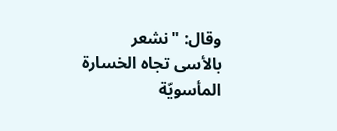وقال: "نشعر بالأسى تجاه الخسارة المأسويّة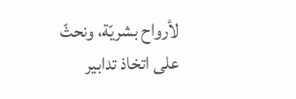لأرواح بشريّة، ونحثّ على اتخاذ تدابير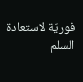فوريّة لاستعادة السلم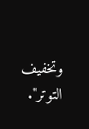وتخفيف التوتر".